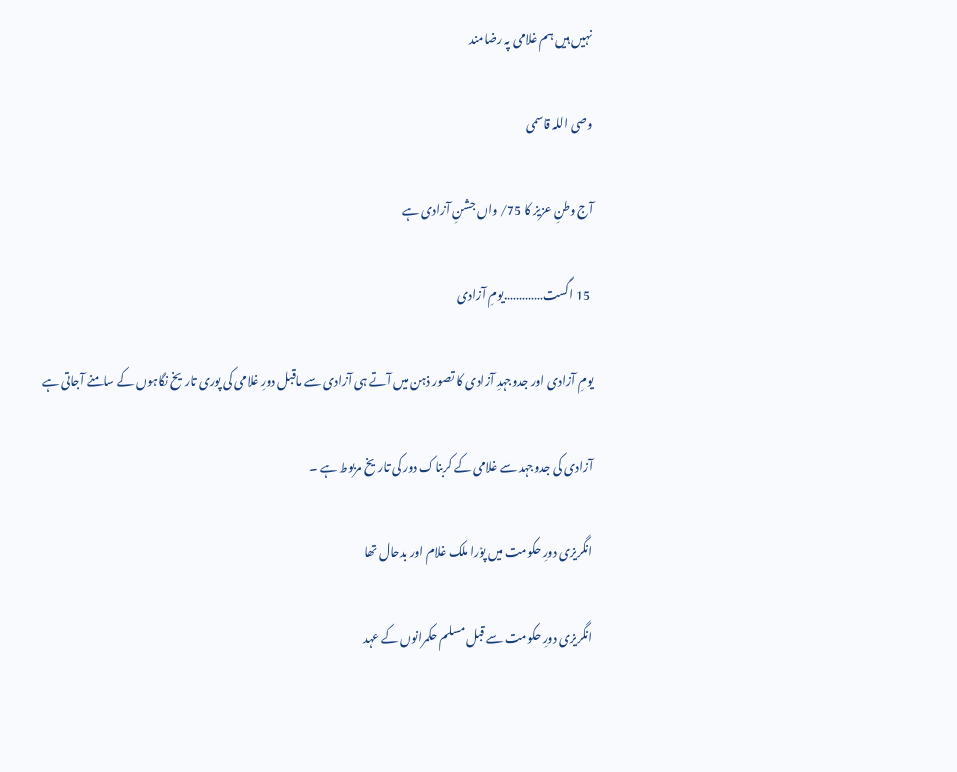نہیں ہیں ہم غلامی پہ رضامند

وصی اللہ قاسمی

آج وطنِ عزیز کا 75/ واں جشنِ آزادی ہے

 15 اگست………….یومِ آزادی

یومِ آزادی اور جدوجہدِ آزادی کا تصور ذہن میں آتے ہی آزادی سے ماقبل دورِ غلامی کی پوری تاریخ نگاہوں کے سامنے آجاتی ہے

آزادی کی جدوجہد سے غلامی کے کربناک دور کی تاریخ مربوط ہے ۔

انگریزی دورِ حکومت میں پوۡرا ملک غلام اور بدحال تھا

انگریزی دورِ حکومت سے قبل مسلم حکمرانوں کے عہد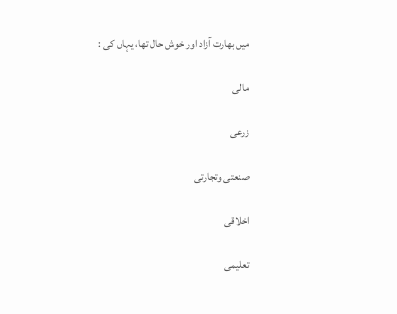میں بھارت آزاد اور خوش حال تھا، یہاں کی :

مالی

زرعی

صنعتی وتجارتی

اخلاقی

تعلیمی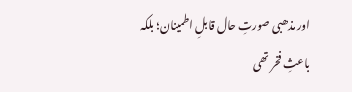اور مذھبی صورتِ حال قابلِ اطمینان؛ بلکہ باعثِ فخر تھی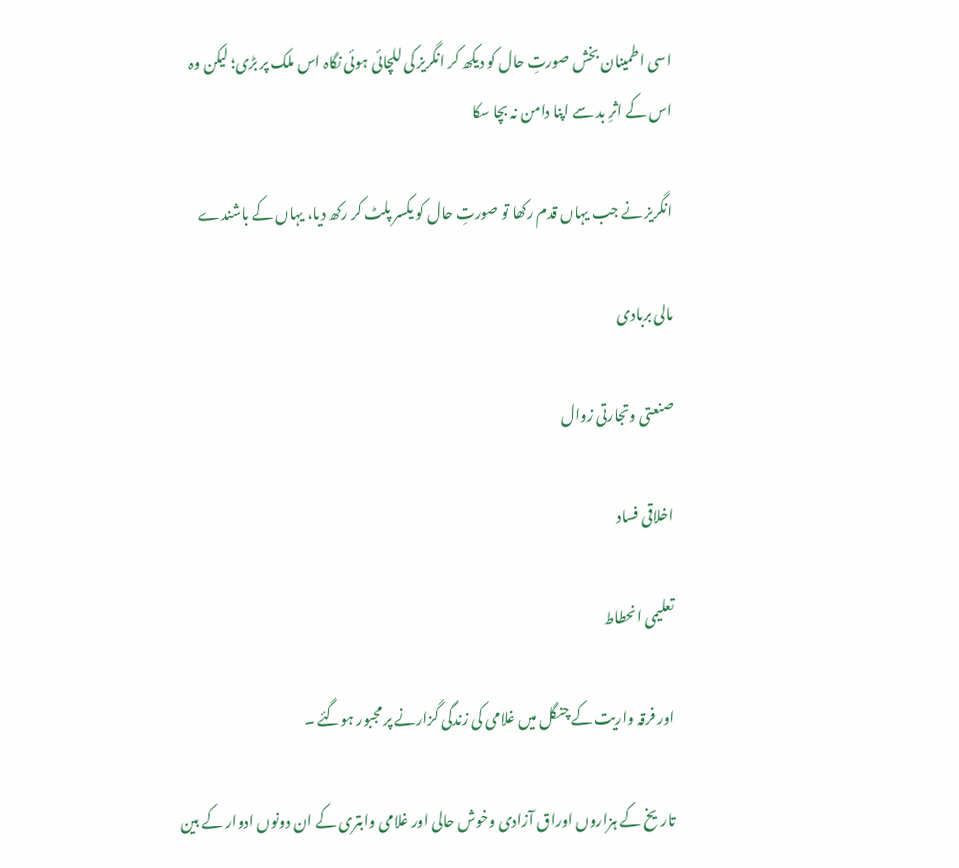اسی اطمینان بخش صورتِ حال کو دیکھ کر انگریز کی للچائی ہوئی نگاہ اس ملک پر بڑی؛ لیکن وہ اس کے اثرِ بد سے اپنا دامن نہ بچا سکا

انگریز نے جب یہاں قدم رکھا تو صورتِ حال کو یکسر پلٹ کر رکھ دیا، یہاں کے باشندے

مالی بربادی

صنعتی وتجارتی زوال

اخلاقی فساد

تعلیمی انحطاط

اور فرقہ واریت کے چنگل میں غلامی کی زندگی گزارنے پر مجبور ہوگئے ۔

تاریخ کے ہزاروں اوراق آزادی وخوش حالی اور غلامی وابتری کے ان دونوں ادوار کے بین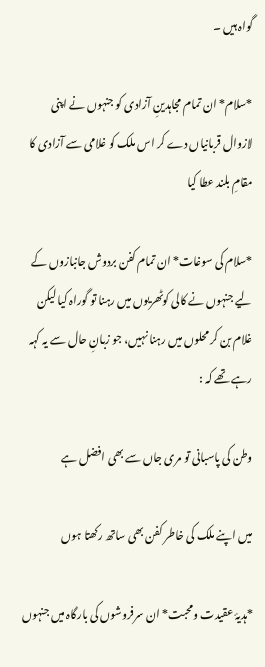گواہ ہیں ۔

*سلام* ان تمام مجاہدینِ آزادی کو جنہوں نے اپنی لازوال قربانیاں دے کر اس ملک کو غلامی سے آزادی کا مقامِ بلند عطا کیا

*سلام کی سوغات* ان تمام کفن بردوش جانبازوں کے لیے جنہوں نے کالی کوٹھریوں میں رہنا تو گوراہ کیا لیکن غلام بن کر محلوں میں رہنا نہیں، جو زبانِ حال سے یہ کہہ رہے تھے کہ :

وطن کی پاسبانی تو مری جاں سے بھی افضل ہے

میں اپنے ملک کی خاطر کفن بھی ساتھ رکھتا ہوں

*ہدیۂ عقیدت ومحبت* ان سرفروشوں کی بارگاہ میں جنہوں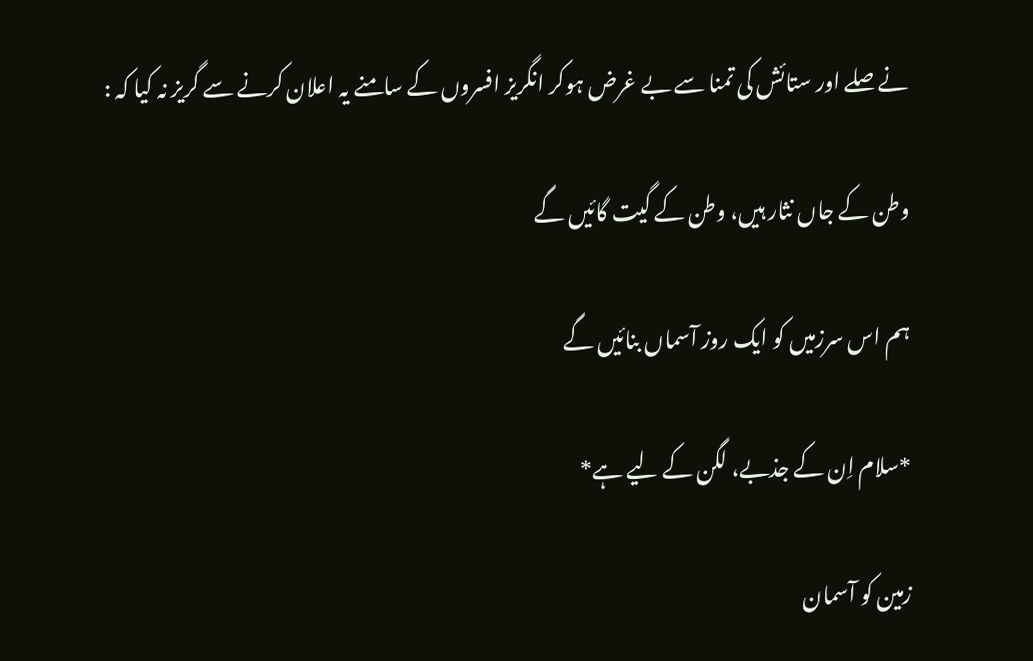نے صلے اور ستائش کی تمنا سے بے غرض ہوکر انگریز افسروں کے سامنے یہ اعلان کرنے سے گریز نہ کیا کہ :

وطن کے جاں نثار ہیں، وطن کے گیت گائیں گے

ہم اس سرزمیں کو ایک روز آسماں بنائیں گے

*سلام اِن کے جذبے، لگن کے لیے ہے*

زمین کو آسمان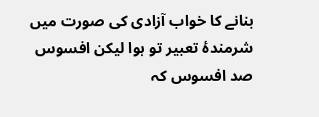بنانے کا خواب آزادی کی صورت میں شرمندۂ تعبیر تو ہوا لیکن افسوس صد افسوس کہ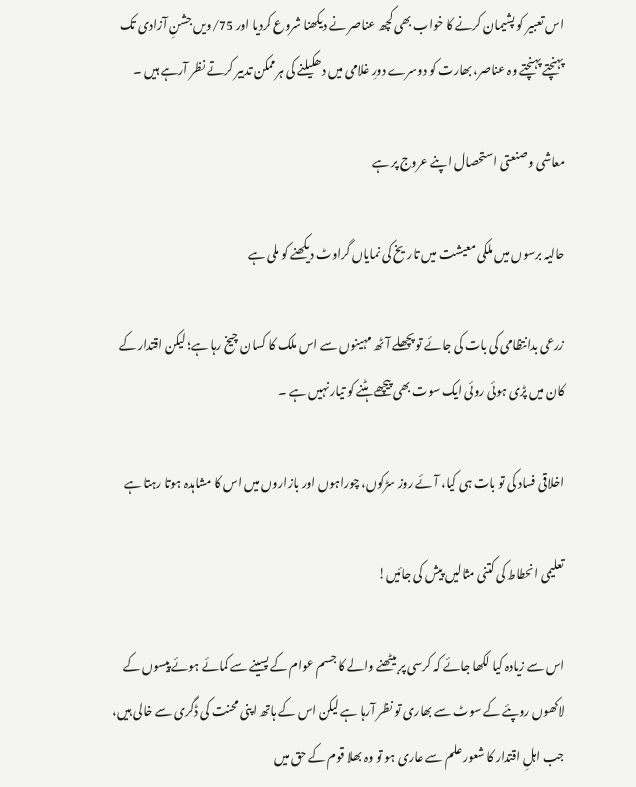اس تعبیر کو پشیمان کرنے کا خواب بھی کچھ عناصر نے دیکھنا شروع کردیا اور 75/ویں جشنِ آزادی تک پہنچتے پہنچتے وہ عناصر، بھارت کو دوسرے دورِ غلامی میں دھکیلنے کی ہرممکن تدبیر کرتے نظر آرہے ہیں ۔

معاشی وصنعتی استحصال اپنے عروج پر ہے

حالیہ برسوں میں ملکی معیشت میں تاریخ کی نمایاں گراوٹ دیکھنے کو ملی ہے

زرعی بدانتظامی کی بات کی جائے تو پچھلے آٹھ مہینوں سے اس ملک کا کسان چیخ رہا ہے؛ لیکن اقتدار کے کان میں پڑی ہوئی روئی ایک سوت بھی پیچھے ہٹنے کو تیار نہیں ہے ۔

اخلاقی فساد کی تو بات ہی کیا، آئے روز سڑکوں، چوراہوں اور بازاروں میں اس کا مشاہدہ ہوتا رہتا ہے

تعلیمی انحطاط کی کتنی مثالیں پیش کی جائیں!

اس سے زیادہ کیا لکھا جائے کہ کرسی پر بیٹھنے والے کا جسم عوام کے پسینے سے کمائے ہوئے پیسوں کے لاکھوں روپئے کے سوٹ سے بھاری تو نظر آرہا ہے لیکن اس کے ہاتھ اپنی محنت کی ڈگری سے خالی ہیں، جب اہلِ اقتدار کا شعور علم سے عاری ہو تو وہ بھلا قوم کے حق میں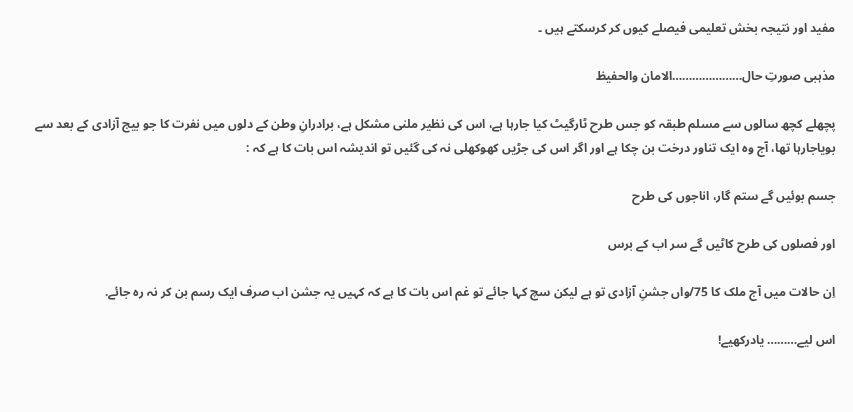مفید اور نتیجہ بخش تعلیمی فیصلے کیوں کر کرسکتے ہیں ۔

مذہبی صورتِ حال…………………الامان والحفیظ

پچھلے کچھ سالوں سے مسلم طبقہ کو جس طرح ٹارگیٹ کیا جارہا ہے، اس کی نظیر ملنی مشکل ہے، برادرانِ وطن کے دلوں میں نفرت کا جو بیج آزادی کے بعد سے بویاجارہا تھا، آج وہ ایک تناور درخت بن چکا ہے اور اگر اس کی جڑیں کھوکھلی نہ کی گئیں تو اندیشہ اس بات کا ہے کہ :

جسم بوئیں گے ستم گار، اناجوں کی طرح

اور فصلوں کی طرح کاٹیں گے سر اب کے برس

اِن حالات میں آج ملک کا 75/واں جشنِ آزادی تو ہے لیکن سچ کہا جائے تو غم اس بات کا ہے کہ کہیں یہ جشن اب صرف ایک رسم بن کر نہ رہ جائے.

اس لیے……… یادرکھیے!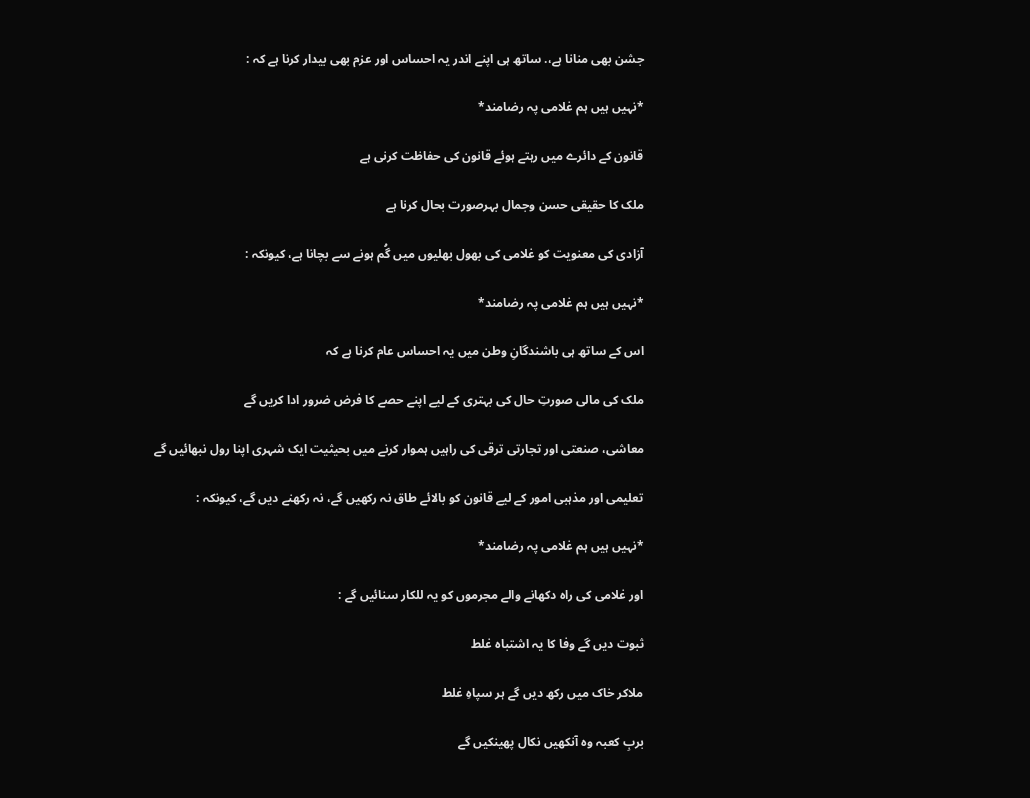جشن بھی منانا ہے،. ساتھ ہی اپنے اندر یہ احساس اور عزم بھی بیدار کرنا ہے کہ :

*نہیں ہیں ہم غلامی پہ رضامند*

قانون کے دائرے میں رہتے ہوئے قانون کی حفاظت کرنی ہے

ملک کا حقیقی حسن وجمال بہرصورت بحال کرنا ہے

آزادی کی معنویت کو غلامی کی بھول بھلیوں میں گُم ہونے سے بچانا ہے، کیونکہ :

*نہیں ہیں ہم غلامی پہ رضامند*

اس کے ساتھ ہی باشندگانِ وطن میں یہ احساس عام کرنا ہے کہ

ملک کی مالی صورتِ حال کی بہتری کے لیے اپنے حصے کا فرض ضرور ادا کریں گے

معاشی، صنعتی اور تجارتی ترقی کی راہیں ہموار کرنے میں بحیثیت ایک شہری اپنا رول نبھائیں گے

تعلیمی اور مذہبی امور کے لیے قانون کو بالائے طاق نہ رکھیں گے، نہ رکھنے دیں گے، کیونکہ :

*نہیں ہیں ہم غلامی پہ رضامند*

اور غلامی کی راہ دکھانے والے مجرموں کو یہ للکار سنائیں گے :

ثبوت دیں گے وفا کا یہ اشتباہ غلط

ملاکر خاک میں رکھ دیں گے ہر سپاہِ غلط

بربِ کعبہ وہ آنکھیں نکال پھینکیں گے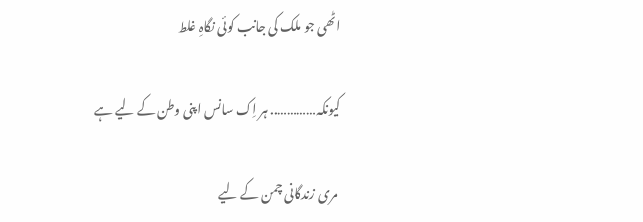اٹھی جو ملک کی جانب کوئی نگاہِ غلط

کیونکہ………….. ہر اِک سانس اپنی وطن کے لیے ہے

 مری زندگانی چمن کے لیے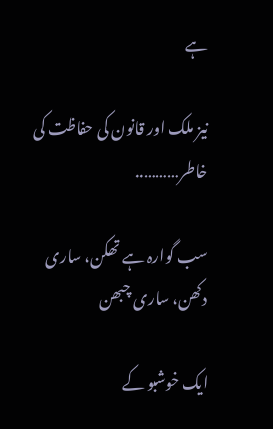ہے

نیز ملک اور قانون کی حفاظت کی خاطر………..

سب گوارہ ہے تھکن، ساری دکھن، ساری چبھن

ایک خوشبو کے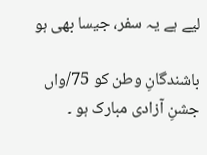لیے ہے یہ سفر، جیسا بھی ہو

باشندگانِ وطن کو 75/واں جشنِ آزادی مبارک ہو ۔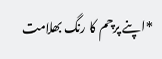*اپنے پرچم کا رنگ بھلامت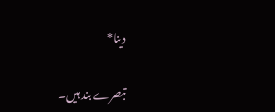دینا*

تبصرے بند ہیں۔